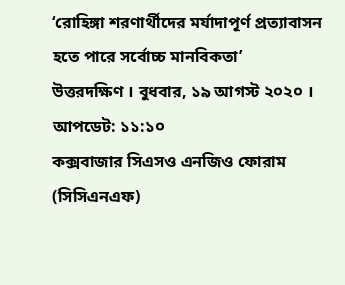‘রোহিঙ্গা শরণার্থীদের মর্যাদাপূর্ণ প্রত্যাবাসন হতে পারে সর্বোচ্চ মানবিকতা’
উত্তরদক্ষিণ । বুধবার, ১৯ আগস্ট ২০২০ । আপডেট: ১১:১০
কক্সবাজার সিএসও এনজিও ফোরাম (সিসিএনএফ)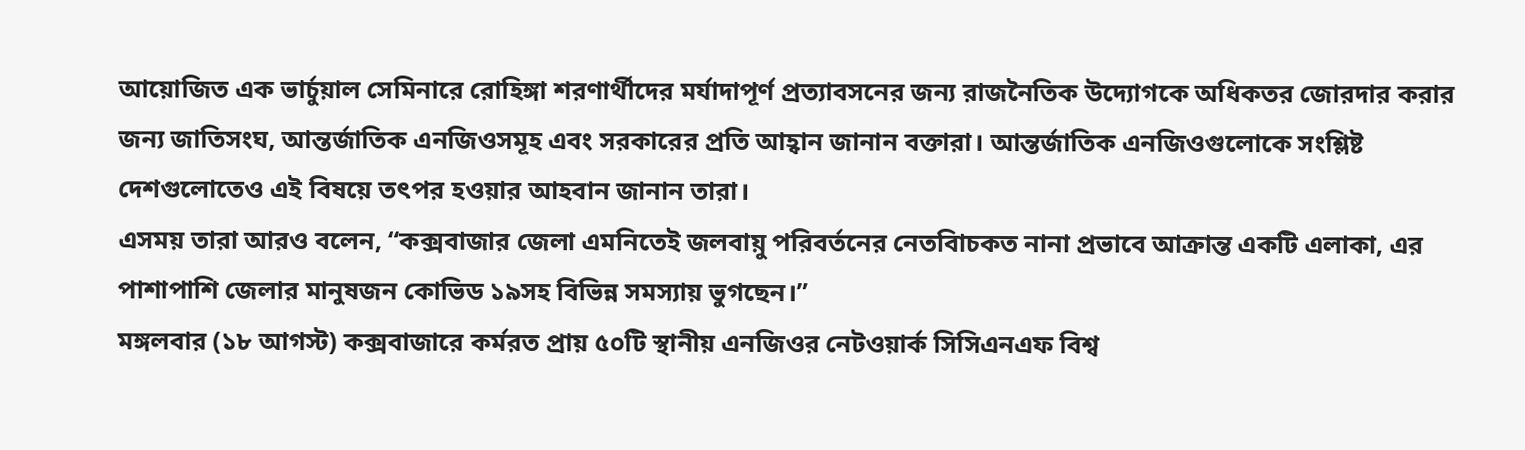আয়োজিত এক ভার্চুয়াল সেমিনারে রোহিঙ্গা শরণার্থীদের মর্যাদাপূর্ণ প্রত্যাবসনের জন্য রাজনৈতিক উদ্যোগকে অধিকতর জোরদার করার জন্য জাতিসংঘ, আন্তর্জাতিক এনজিওসমূহ এবং সরকারের প্রতি আহ্বান জানান বক্তারা। আন্তর্জাতিক এনজিওগুলোকে সংশ্লিষ্ট দেশগুলোতেও এই বিষয়ে তৎপর হওয়ার আহবান জানান তারা।
এসময় তারা আরও বলেন, “কক্সবাজার জেলা এমনিতেই জলবায়ু পরিবর্তনের নেতবিাচকত নানা প্রভাবে আক্রান্ত একটি এলাকা, এর পাশাপাশি জেলার মানুষজন কোভিড ১৯সহ বিভিন্ন সমস্যায় ভুগছেন।”
মঙ্গলবার (১৮ আগস্ট) কক্সবাজারে কর্মরত প্রায় ৫০টি স্থানীয় এনজিওর নেটওয়ার্ক সিসিএনএফ বিশ্ব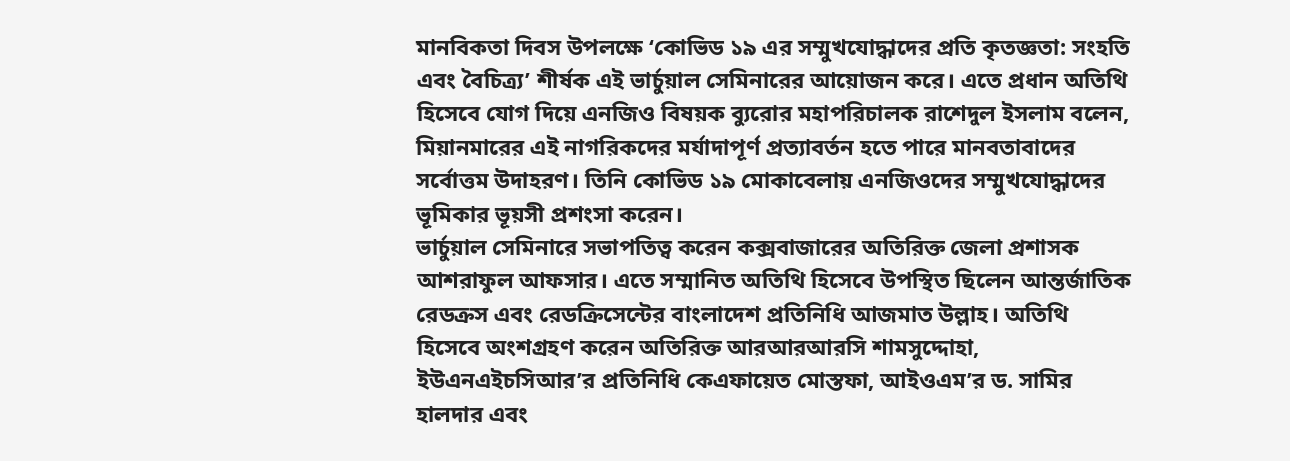মানবিকতা দিবস উপলক্ষে ‘কোভিড ১৯ এর সম্মুখযোদ্ধাদের প্রতি কৃতজ্ঞতা: সংহতি এবং বৈচিত্র্য’ শীর্ষক এই ভার্চুয়াল সেমিনারের আয়োজন করে। এতে প্রধান অতিথি হিসেবে যোগ দিয়ে এনজিও বিষয়ক ব্যুরোর মহাপরিচালক রাশেদুল ইসলাম বলেন, মিয়ানমারের এই নাগরিকদের মর্যাদাপূর্ণ প্রত্যাবর্তন হতে পারে মানবতাবাদের সর্বোত্তম উদাহরণ। তিনি কোভিড ১৯ মোকাবেলায় এনজিওদের সম্মুখযোদ্ধাদের ভূমিকার ভূয়সী প্রশংসা করেন।
ভার্চুয়াল সেমিনারে সভাপতিত্ব করেন কক্সবাজারের অতিরিক্ত জেলা প্রশাসক আশরাফুল আফসার। এতে সম্মানিত অতিথি হিসেবে উপস্থিত ছিলেন আন্তর্জাতিক রেডক্রস এবং রেডক্রিসেন্টের বাংলাদেশ প্রতিনিধি আজমাত উল্লাহ। অতিথি হিসেবে অংশগ্রহণ করেন অতিরিক্ত আরআরআরসি শামসুদ্দোহা, ইউএনএইচসিআর’র প্রতিনিধি কেএফায়েত মোস্তফা, আইওএম’র ড. সামির হালদার এবং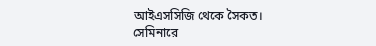আইএসসিজি থেকে সৈকত।
সেমিনারে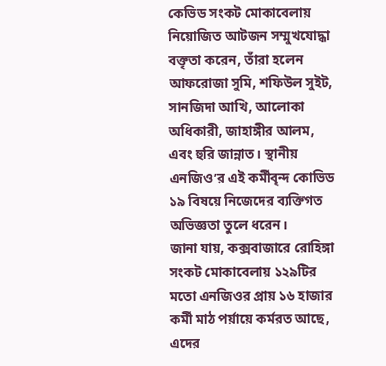কেভিড সংকট মোকাবেলায় নিয়োজিত আটজন সম্মুখযোদ্ধা বক্তৃতা করেন, তাঁরা হলেন আফরোজা সুমি, শফিউল সুইট, সানজিদা আখি, আলোকা অধিকারী, জাহাঙ্গীর আলম, এবং হুরি জান্নাত। স্থানীয় এনজিও’র এই কর্মীবৃন্দ কোভিড ১৯ বিষয়ে নিজেদের ব্যক্তিগত অভিজ্ঞতা তুলে ধরেন।
জানা যায়, কক্সবাজারে রোহিঙ্গা সংকট মোকাবেলায় ১২৯টির মতো এনজিওর প্রায় ১৬ হাজার কর্মী মাঠ পর্য়ায়ে কর্মরত আছে, এদের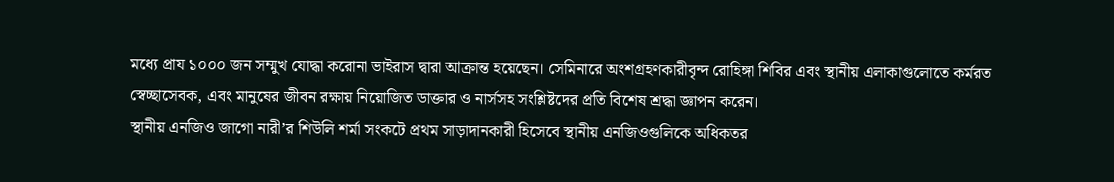মধ্যে প্রায ১০০০ জন সম্মুখ যোদ্ধা করোনা ভাইরাস দ্বারা আক্রান্ত হয়েছেন। সেমিনারে অংশগ্রহণকারীবৃন্দ রোহিঙ্গা শিবির এবং স্থানীয় এলাকাগুলোতে কর্মরত স্বেচ্ছাসেবক, এবং মানুষের জীবন রক্ষায় নিয়োজিত ডাক্তার ও নার্সসহ সংশ্লিষ্টদের প্রতি বিশেষ শ্রদ্ধা জ্ঞাপন করেন।
স্থানীয় এনজিও জাগো নারী’র শিউলি শর্মা সংকটে প্রথম সাড়াদানকারী হিসেবে স্থানীয় এনজিওগুলিকে অধিকতর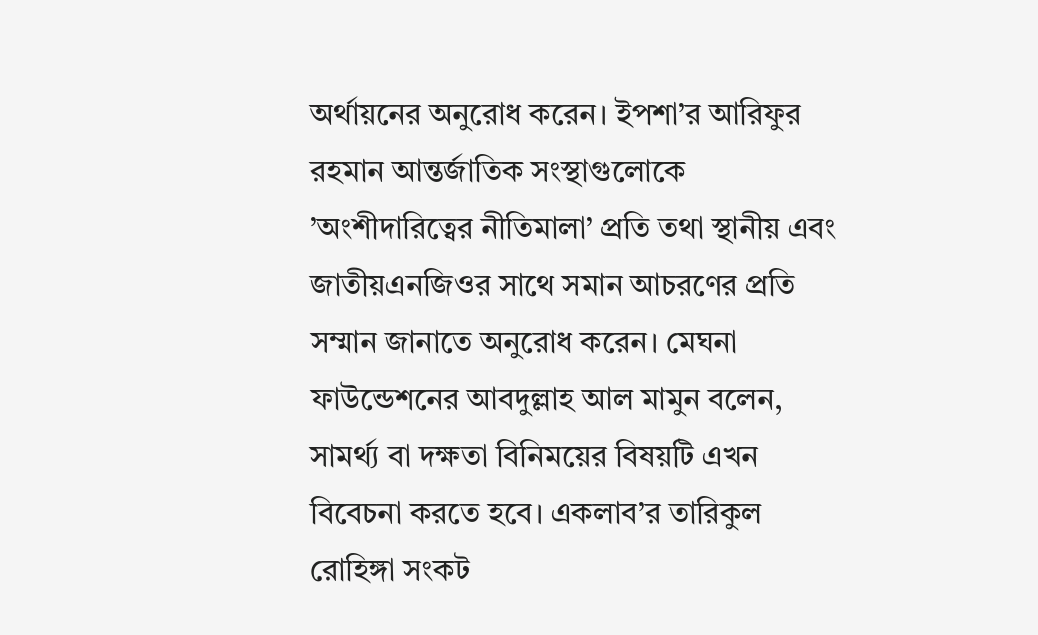অর্থায়নের অনুরোধ করেন। ইপশা’র আরিফুর রহমান আন্তর্জাতিক সংস্থাগুলোকে ’অংশীদারিত্বের নীতিমালা’ প্রতি তথা স্থানীয় এবং জাতীয়এনজিওর সাথে সমান আচরণের প্রতি সম্মান জানাতে অনুরোধ করেন। মেঘনা ফাউন্ডেশনের আবদুল্লাহ আল মামুন বলেন, সামর্থ্য বা দক্ষতা বিনিময়ের বিষয়টি এখন বিবেচনা করতে হবে। একলাব’র তারিকুল রোহিঙ্গা সংকট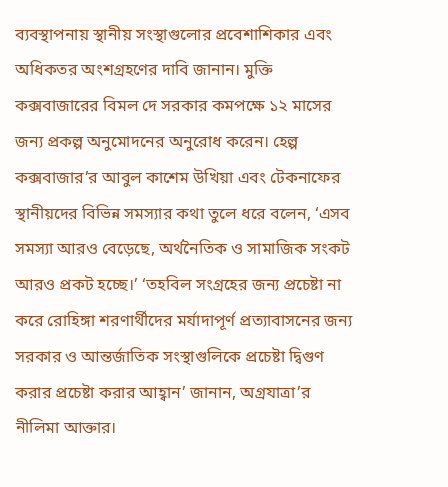ব্যবস্থাপনায় স্থানীয় সংস্থাগুলোর প্রবেশাশিকার এবং অধিকতর অংশগ্রহণের দাবি জানান। মুক্তি কক্সবাজারের বিমল দে সরকার কমপক্ষে ১২ মাসের জন্য প্রকল্প অনুমোদনের অনুরোধ করেন। হেল্প কক্সবাজার’র আবুল কাশেম উখিয়া এবং টেকনাফের স্থানীয়দের বিভিন্ন সমস্যার কথা তুলে ধরে বলেন, ‘এসব সমস্যা আরও বেড়েছে, অর্থনৈতিক ও সামাজিক সংকট আরও প্রকট হচ্ছে।’ ‘তহবিল সংগ্রহের জন্য প্রচেষ্টা না করে রোহিঙ্গা শরণার্থীদের মর্যাদাপূর্ণ প্রত্যাবাসনের জন্য সরকার ও আন্তর্জাতিক সংস্থাগুলিকে প্রচেষ্টা দ্বিগুণ করার প্রচেষ্টা করার আহ্বান’ জানান, অগ্রযাত্রা’র নীলিমা আক্তার।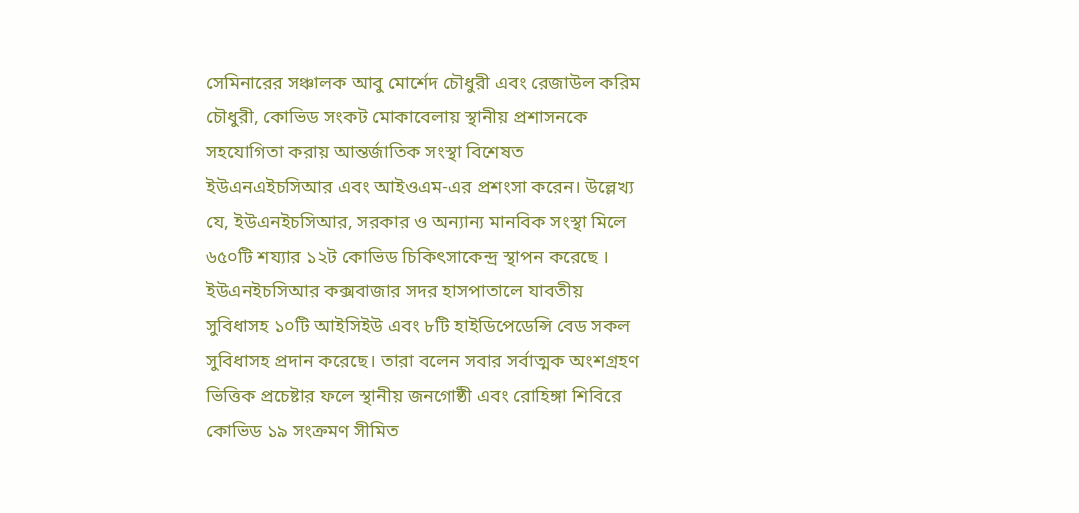সেমিনারের সঞ্চালক আবু মোর্শেদ চৌধুরী এবং রেজাউল করিম চৌধুরী, কোভিড সংকট মোকাবেলায় স্থানীয় প্রশাসনকে সহযোগিতা করায় আন্তর্জাতিক সংস্থা বিশেষত ইউএনএইচসিআর এবং আইওএম-এর প্রশংসা করেন। উল্লেখ্য যে, ইউএনইচসিআর, সরকার ও অন্যান্য মানবিক সংস্থা মিলে ৬৫০টি শয্যার ১২ট কোভিড চিকিৎসাকেন্দ্র স্থাপন করেছে । ইউএনইচসিআর কক্সবাজার সদর হাসপাতালে যাবতীয় সুবিধাসহ ১০টি আইসিইউ এবং ৮টি হাইডিপেডেন্সি বেড সকল সুবিধাসহ প্রদান করেছে। তারা বলেন সবার সর্বাত্মক অংশগ্রহণ ভিত্তিক প্রচেষ্টার ফলে স্থানীয় জনগোষ্ঠী এবং রোহিঙ্গা শিবিরে কোভিড ১৯ সংক্রমণ সীমিত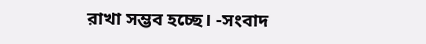রাখা সম্ভব হচ্ছে। -সংবাদ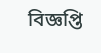বিজ্ঞপ্তি